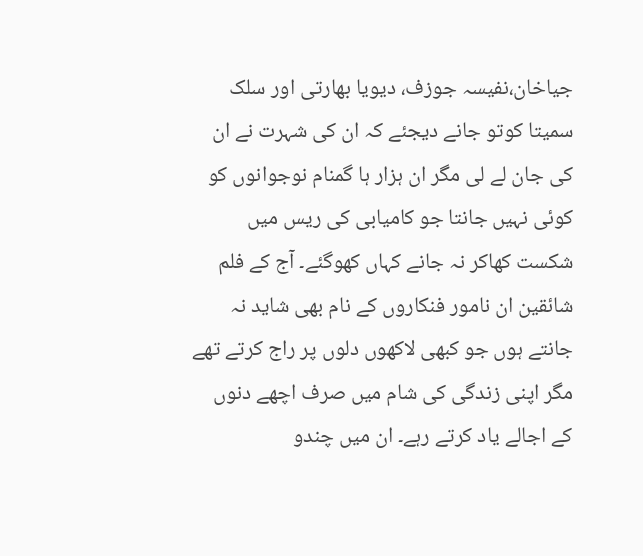جیاخان،نفیسہ جوزف، دیویا بھارتی اور سلک سمیتا کوتو جانے دیجئے کہ ان کی شہرت نے ان کی جان لے لی مگر ان ہزار ہا گمنام نوجوانوں کو کوئی نہیں جانتا جو کامیابی کی ریس میں شکست کھاکر نہ جانے کہاں کھوگئے۔ آج کے فلم شائقین ان نامور فنکاروں کے نام بھی شاید نہ جانتے ہوں جو کبھی لاکھوں دلوں پر راج کرتے تھے مگر اپنی زندگی کی شام میں صرف اچھے دنوں کے اجالے یاد کرتے رہے۔ ان میں چندو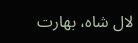لال شاہ، بھارت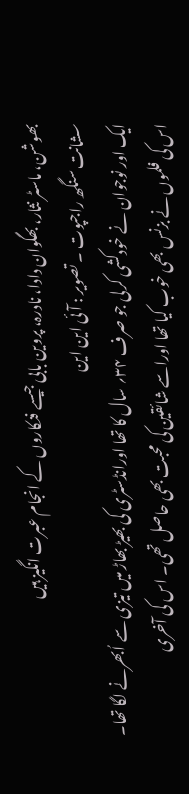بھوشن، ماسٹر نثار، بھگوان دادا، نادرہ، پروین بابی جیسے فنکاروں کے انجام عبرت انگیز ہیں
سشانت سنگھ راجپوت ۔ تصویر : آئی این این
ایک اور نوجوان نے خودکشی کرلی جو صرف ۳۴؍ سال کا تھا اورانڈسٹری کی بھیڑ بھاڑ میں تیزی سے اُبھرنے لگا تھا۔ اس کی فلموں نے بزنس بھی خوب کیا تھا اوراسے شائقین کی محبت بھی حاصل تھی۔ اس کی آخری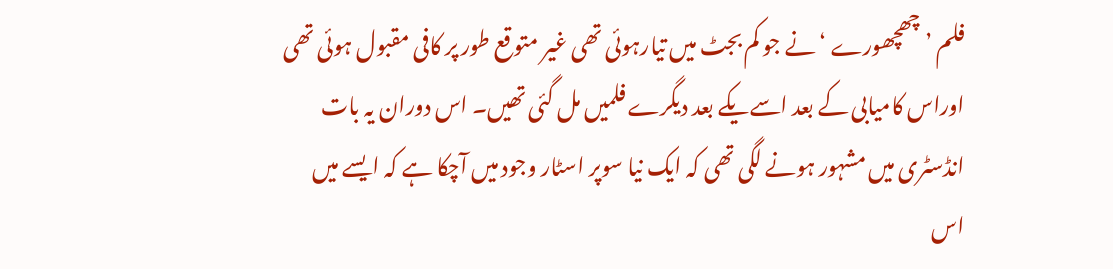فلم ’چھچھورے ‘ نے جو کم بجٹ میں تیارہوئی تھی غیر متوقع طور پر کافی مقبول ہوئی تھی اوراس کامیابی کے بعد اسےیکے بعد دیگرے فلمیں مل گئی تھیں۔ اس دوران یہ بات انڈسٹری میں مشہور ہونے لگی تھی کہ ایک نیا سوپر اسٹار وجود میں آچکا ہے کہ ایسے میں اس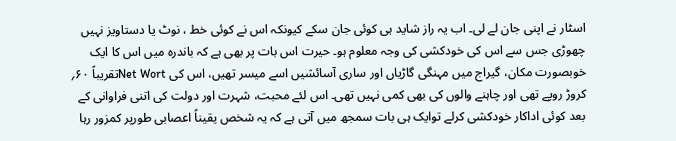اسٹار نے اپنی جان لے لی۔ اب یہ راز شاید ہی کوئی جان سکے کیونکہ اس نے کوئی خط ، نوٹ یا دستاویز نہیں چھوڑی جس سے اس کی خودکشی کی وجہ معلوم ہو۔ حیرت اس بات پر بھی ہے کہ باندرہ میں اس کا ایک خوبصورت مکان، گیراج میں مہنگی گاڑیاں اور ساری آسائشیں اسے میسر تھیں، اس کی Net Wortتقریباً ۶۰؍ کروڑ روپے تھی اور چاہنے والوں کی بھی کمی نہیں تھی۔ اس لئے محبت، شہرت اور دولت کی اتنی فراوانی کے بعد کوئی اداکار خودکشی کرلے توایک ہی بات سمجھ میں آتی ہے کہ یہ شخص یقیناً اعصابی طورپر کمزور رہا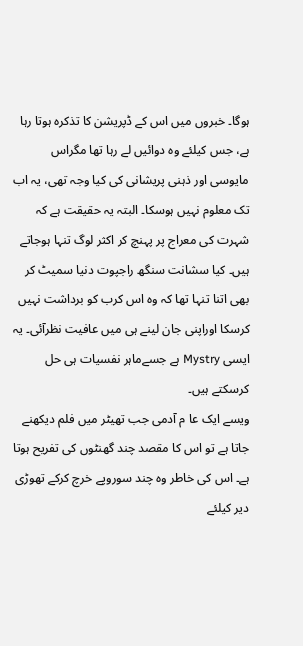ہوگا۔ خبروں میں اس کے ڈپریشن کا تذکرہ ہوتا رہا ہے، جس کیلئے وہ دوائیں لے رہا تھا مگراس مایوسی اور ذہنی پریشانی کی کیا وجہ تھی، یہ اب تک معلوم نہیں ہوسکا۔ البتہ یہ حقیقت ہے کہ شہرت کی معراج پر پہنچ کر اکثر لوگ تنہا ہوجاتے ہیں۔ کیا سشانت سنگھ راجپوت دنیا سمیٹ کر بھی اتنا تنہا تھا کہ وہ اس کرب کو برداشت نہیں کرسکا اوراپنی جان لینے ہی میں عافیت نظرآئی۔ یہ ایسی Mystry ہے جسےماہر نفسیات ہی حل کرسکتے ہیں۔
ویسے ایک عا م آدمی جب تھیٹر میں فلم دیکھنے جاتا ہے تو اس کا مقصد چند گھنٹوں کی تفریح ہوتا ہے۔ اس کی خاطر وہ چند سوروپے خرچ کرکے تھوڑی دیر کیلئے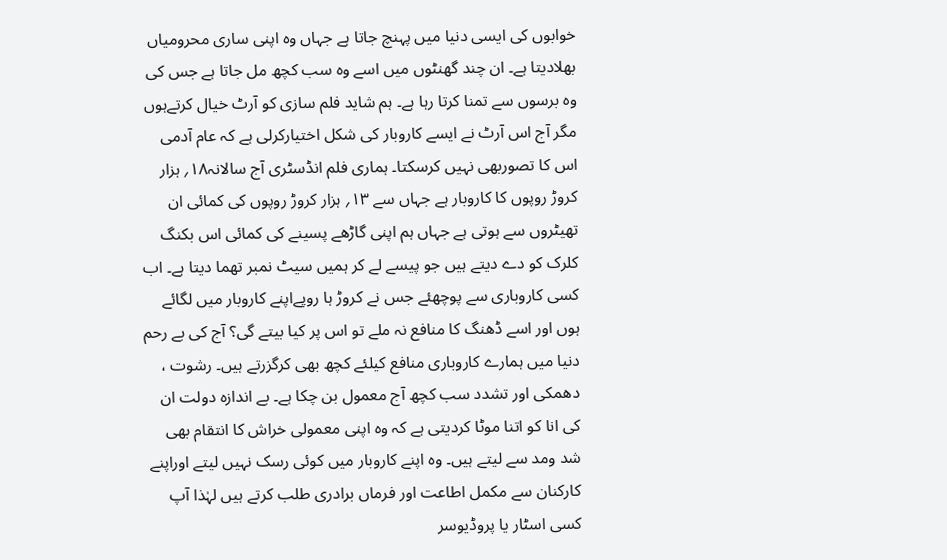خوابوں کی ایسی دنیا میں پہنچ جاتا ہے جہاں وہ اپنی ساری محرومیاں بھلادیتا ہے۔ ان چند گھنٹوں میں اسے وہ سب کچھ مل جاتا ہے جس کی وہ برسوں سے تمنا کرتا رہا ہے۔ ہم شاید فلم سازی کو آرٹ خیال کرتےہوں مگر آج اس آرٹ نے ایسے کاروبار کی شکل اختیارکرلی ہے کہ عام آدمی اس کا تصوربھی نہیں کرسکتا۔ ہماری فلم انڈسٹری آج سالانہ۱۸؍ ہزار کروڑ روپوں کا کاروبار ہے جہاں سے ۱۳؍ ہزار کروڑ روپوں کی کمائی ان تھیٹروں سے ہوتی ہے جہاں ہم اپنی گاڑھے پسینے کی کمائی اس بکنگ کلرک کو دے دیتے ہیں جو پیسے لے کر ہمیں سیٹ نمبر تھما دیتا ہے۔ اب کسی کاروباری سے پوچھئے جس نے کروڑ ہا روپےاپنے کاروبار میں لگائے ہوں اور اسے ڈھنگ کا منافع نہ ملے تو اس پر کیا بیتے گی؟ آج کی بے رحم دنیا میں ہمارے کاروباری منافع کیلئے کچھ بھی کرگزرتے ہیں۔ رشوت ، دھمکی اور تشدد سب کچھ آج معمول بن چکا ہے۔ بے اندازہ دولت ان کی انا کو اتنا موٹا کردیتی ہے کہ وہ اپنی معمولی خراش کا انتقام بھی شد ومد سے لیتے ہیں۔ وہ اپنے کاروبار میں کوئی رسک نہیں لیتے اوراپنے کارکنان سے مکمل اطاعت اور فرماں برادری طلب کرتے ہیں لہٰذا آپ کسی اسٹار یا پروڈیوسر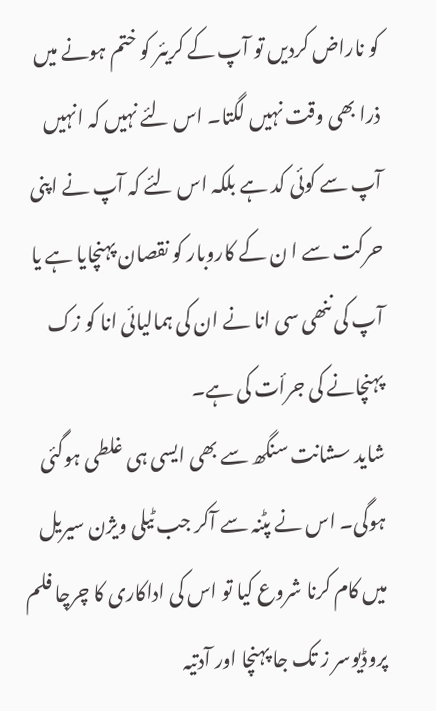کو ناراض کردیں تو آپ کے کریئر کو ختم ہونے میں ذرا بھی وقت نہیں لگتا۔ اس لئے نہیں کہ انہیں آپ سے کوئی کد ہے بلکہ اس لئے کہ آپ نے اپنی حرکت سے ا ن کے کاروبار کو نقصان پہنچایا ہے یا آپ کی ننھی سی انا نے ان کی ہمالیائی انا کو زک پہنچانے کی جرأت کی ہے۔
شاید سشانت سنگھ سے بھی ایسی ہی غلطی ہوگئی ہوگی۔ اس نے پٹنہ سے آکر جب ٹیلی ویژن سیریل میں کام کرنا شروع کیا تو اس کی اداکاری کا چرچا فلم پروڈیوسر ز تک جا پہنچا اور آدتیہ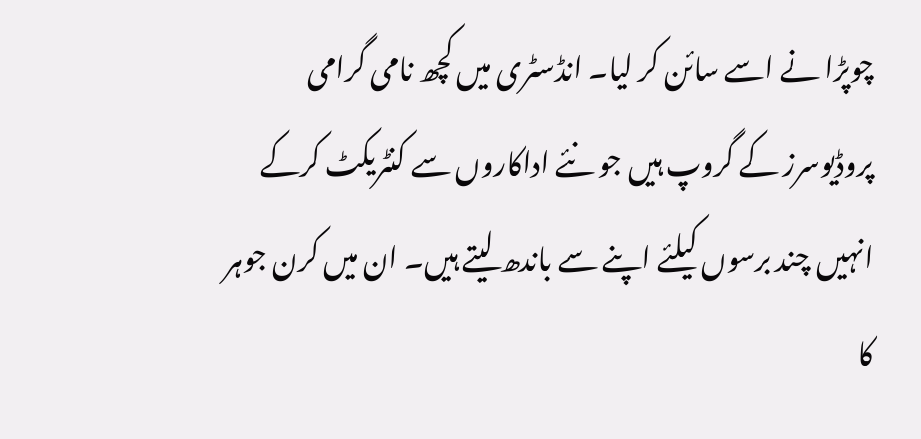چوپڑا نے اسے سائن کر لیا۔ انڈسٹری میں کچھ نامی گرامی پروڈیوسرز کے گروپ ہیں جو نئے اداکاروں سے کنٹریکٹ کرکے انہیں چند برسوں کیلئے اپنے سے باندھ لیتے ہیں۔ ان میں کرن جوہر کا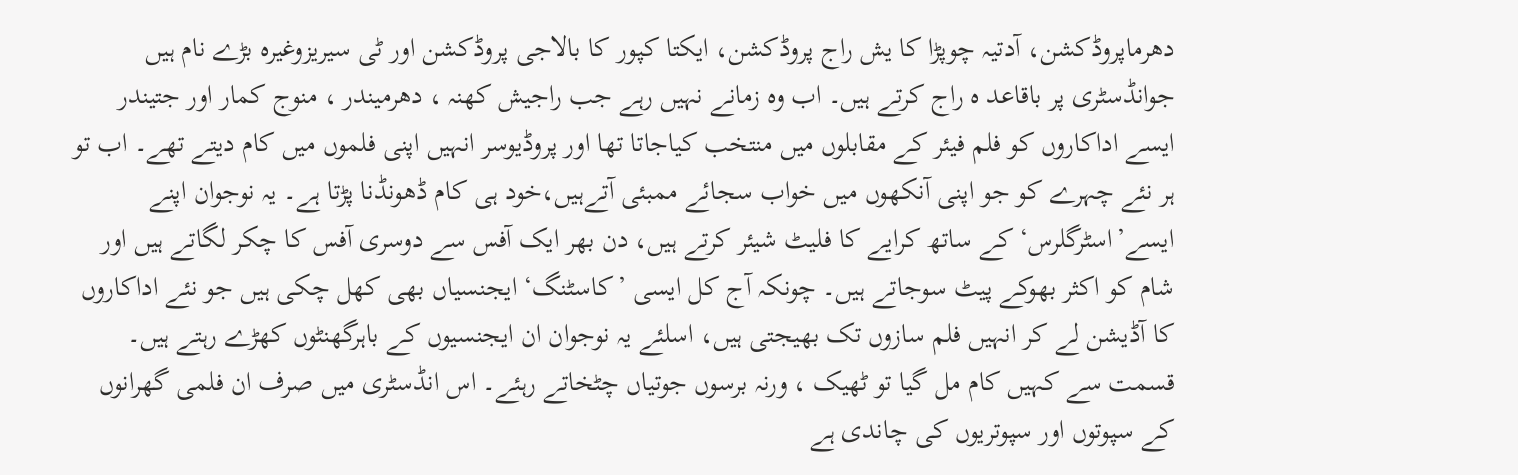دھرماپروڈکشن، آدتیہ چوپڑا کا یش راج پروڈکشن، ایکتا کپور کا بالاجی پروڈکشن اور ٹی سیریزوغیرہ بڑے نام ہیں جوانڈسٹری پر باقاعد ہ راج کرتے ہیں۔ اب وہ زمانے نہیں رہے جب راجیش کھنہ ، دھرمیندر ، منوج کمار اور جتیندر ایسے اداکاروں کو فلم فیئر کے مقابلوں میں منتخب کیاجاتا تھا اور پروڈیوسر انہیں اپنی فلموں میں کام دیتے تھے۔ اب تو ہر نئے چہرے کو جو اپنی آنکھوں میں خواب سجائے ممبئی آتےہیں،خود ہی کام ڈھونڈنا پڑتا ہے۔ یہ نوجوان اپنے ایسے’اسٹرگلرس‘ کے ساتھ کرایے کا فلیٹ شیئر کرتے ہیں، دن بھر ایک آفس سے دوسری آفس کا چکر لگاتے ہیں اور شام کو اکثر بھوکے پیٹ سوجاتے ہیں۔ چونکہ آج کل ایسی ’کاسٹنگ‘ ایجنسیاں بھی کھل چکی ہیں جو نئے اداکاروں کا آڈیشن لے کر انہیں فلم سازوں تک بھیجتی ہیں، اسلئے یہ نوجوان ان ایجنسیوں کے باہرگھنٹوں کھڑے رہتے ہیں۔ قسمت سے کہیں کام مل گیا تو ٹھیک ، ورنہ برسوں جوتیاں چٹخاتے رہئے۔ اس انڈسٹری میں صرف ان فلمی گھرانوں کے سپوتوں اور سپوتریوں کی چاندی ہے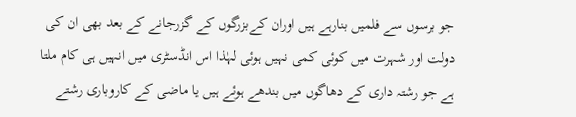جو برسوں سے فلمیں بنارہے ہیں اوران کےبزرگوں کے گزرجانے کے بعد بھی ان کی دولت اور شہرت میں کوئی کمی نہیں ہوئی لہٰذا اس انڈسٹری میں انہیں ہی کام ملتا ہے جو رشتہ داری کے دھاگوں میں بندھے ہوئے ہیں یا ماضی کے کاروباری رشتے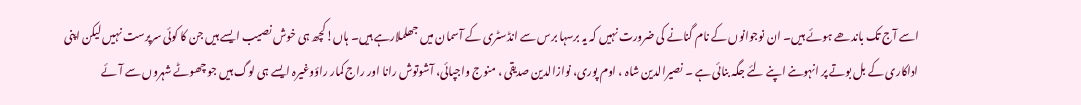اسے آج تک باندھے ہوئے ہیں۔ ان نوجوانوں کے نام گنانے کی ضرورت نہیں کہ یہ برسہا برس سے انڈسٹری کے آسمان میں جھلملارہے ہیں۔ ہاں!کچھ ہی خوش نصیب ایسے ہیں جن کا کوئی سرپرست نہیں لیکن اپنی اداکاری کے بل بوتے پر انہوںنے اپنے لئے جگہ بنائی ہے ۔ نصیرالدین شاہ ، اوم پوری، نوازالدین صدیقی ، منوج واجپائی، آشوتوش رانا اور راج کمار راؤوغیرہ ایسے ہی لوگ ہیں جو چھوٹے شہروں سے آئے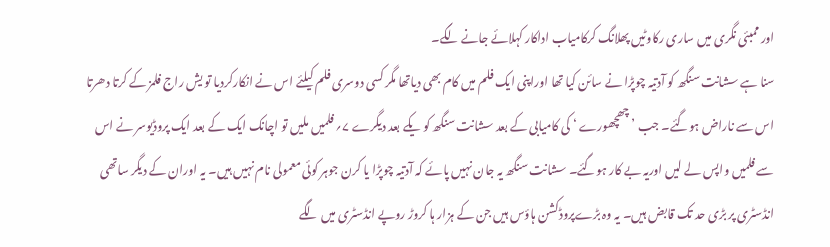اور ممبئی نگری میں ساری رکاوٹیں پھلانگ کرکامیاب اداکار کہلائے جانے لگے۔
سنا ہے سشانت سنگھ کو آدتیہ چوپڑا نے سائن کیا تھا اوراپنی ایک فلم میں کام بھی دیاتھا مگر کسی دوسری فلم کیلئے اس نے انکارکردیا تو یش راج فلمز کے کرتا دھرتا اس سے ناراض ہوگئے۔ جب ’چھچھورے ‘ کی کامیابی کے بعد سشانت سنگھ کو یکے بعد دیگرے ۷؍ فلمیں ملیں تو اچانک ایک کے بعد ایک پروڈیوسر نے اس سے فلمیں واپس لے لیں اوریہ بے کار ہوگئے۔ سشانت سنگھ یہ جان نہیں پائے کہ آدتیہ چوپڑا یا کرن جوہر کوئی معمولی نام نہیں ہیں۔ یہ اوران کے دیگر ساتھی انڈسٹری پر بڑی حد تک قابض ہیں۔ یہ وہ بڑےپروڈکشن ہاؤس ہیں جن کے ہزار ہا کروڑ روپے انڈسٹری میں لگے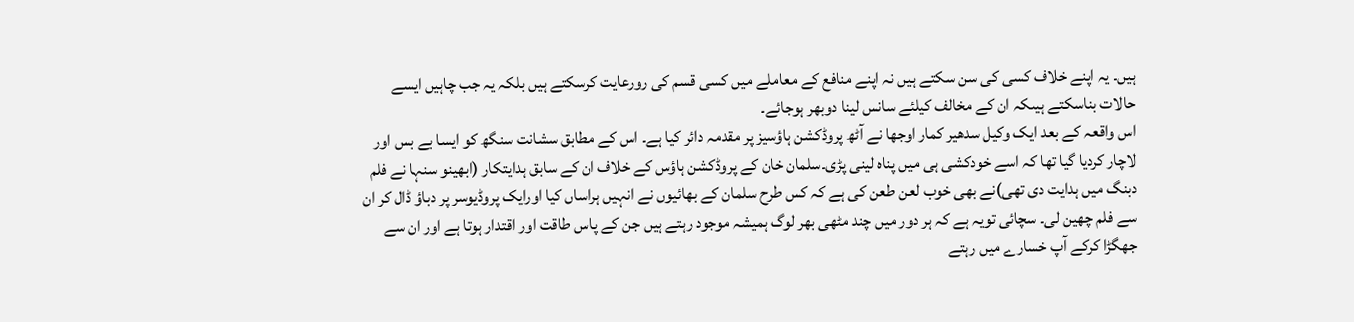ہیں۔ یہ اپنے خلاف کسی کی سن سکتے ہیں نہ اپنے منافع کے معاملے میں کسی قسم کی رورعایت کرسکتے ہیں بلکہ یہ جب چاہیں ایسے حالات بناسکتے ہیںکہ ان کے مخالف کیلئے سانس لینا دوبھر ہوجائے۔
اس واقعہ کے بعد ایک وکیل سدھیر کمار اوجھا نے آٹھ پروڈکشن ہاؤسیز پر مقدمہ دائر کیا ہے۔ اس کے مطابق سشانت سنگھ کو ایسا بے بس اور لاچار کردیا گیا تھا کہ اسے خودکشی ہی میں پناہ لینی پڑی۔سلمان خان کے پروڈکشن ہاؤس کے خلاف ان کے سابق ہدایتکار (ابھینو سنہا نے فلم دبنگ میں ہدایت دی تھی)نے بھی خوب لعن طعن کی ہے کہ کس طرح سلمان کے بھائیوں نے انہیں ہراساں کیا اورایک پروڈیوسر پر دباؤ ڈال کر ان سے فلم چھین لی۔ سچائی تویہ ہے کہ ہر دور میں چند مٹھی بھر لوگ ہمیشہ موجود رہتے ہیں جن کے پاس طاقت اور اقتدار ہوتا ہے اور ان سے جھگڑا کرکے آپ خسارے میں رہتے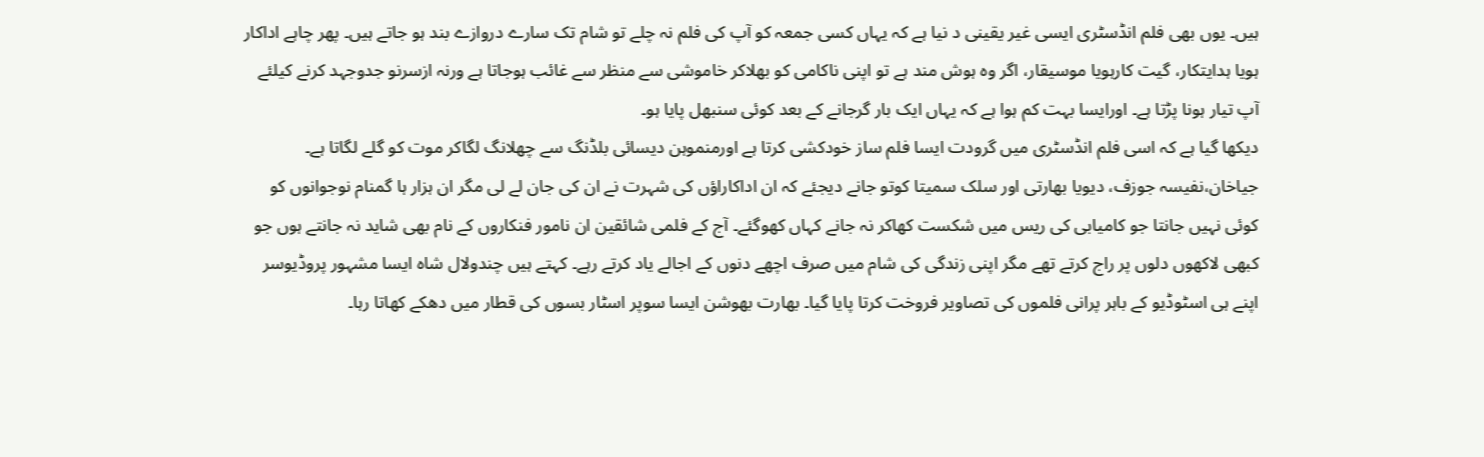ہیں۔ یوں بھی فلم انڈسٹری ایسی غیر یقینی د نیا ہے کہ یہاں کسی جمعہ کو آپ کی فلم نہ چلے تو شام تک سارے دروازے بند ہو جاتے ہیں۔ پھر چاہے اداکار ہویا ہدایتکار، گیت کارہویا موسیقار، اگر وہ ہوش مند ہے تو اپنی ناکامی کو بھلاکر خاموشی سے منظر سے غائب ہوجاتا ہے ورنہ ازسرنو جدوجہد کرنے کیلئے آپ تیار ہونا پڑتا ہے۔ اورایسا بہت کم ہوا ہے کہ یہاں ایک بار گرجانے کے بعد کوئی سنبھل پایا ہو۔
دیکھا گیا ہے کہ اسی فلم انڈسٹری میں گرودت ایسا فلم ساز خودکشی کرتا ہے اورمنموہن دیسائی بلڈنگ سے چھلانگ لگاکر موت کو گلے لگاتا ہے۔ جیاخان،نفیسہ جوزف، دیویا بھارتی اور سلک سمیتا کوتو جانے دیجئے کہ ان اداکاراؤں کی شہرت نے ان کی جان لے لی مگر ان ہزار ہا گمنام نوجوانوں کو کوئی نہیں جانتا جو کامیابی کی ریس میں شکست کھاکر نہ جانے کہاں کھوگئے۔ آج کے فلمی شائقین ان نامور فنکاروں کے نام بھی شاید نہ جانتے ہوں جو کبھی لاکھوں دلوں پر راج کرتے تھے مگر اپنی زندگی کی شام میں صرف اچھے دنوں کے اجالے یاد کرتے رہے۔ کہتے ہیں چندولال شاہ ایسا مشہور پروڈیوسر اپنے ہی اسٹوڈیو کے باہر پرانی فلموں کی تصاویر فروخت کرتا پایا گیا۔ بھارت بھوشن ایسا سوپر اسٹار بسوں کی قطار میں دھکے کھاتا رہا۔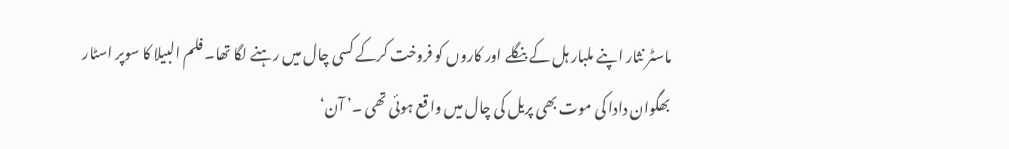ماسٹر نثار اپنے ملبار ہل کے بنگلے اور کاروں کو فروخت کرکے کسی چال میں رہنے لگا تھا۔ فلم البیلا کا سوپر اسٹار بھگوان دادا کی موت بھی پریل کی چال میں واقع ہوئی تھی ۔’ آن‘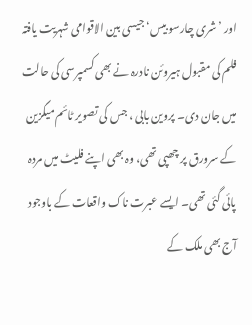اور ’شری چارسو بیس‘جیسی بین الاقوامی شہریت یافتہ فلم کی مقبول ہیروئن نادرہ نے بھی کسمپرسی کی حالت میں جان دی۔ پروین بابی ، جس کی تصویر ٹائم میگزین کے سرورق پر چھپی تھی، وہ بھی اپنے فلیٹ میں مردہ پائی گئی تھی۔ ایسے عبرت ناک واقعات کے باوجود آج بھی ملک کے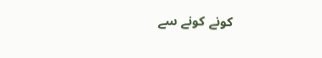کونے کونے سے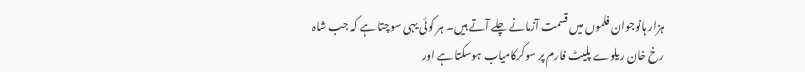ہزار ہانوجوان فلموں میں قسمت آزمانے چلے آتے ہیں۔ ہر کوئی یہی سوچتا ہے کہ جب شاہ رخ خان ریلوے پلیٹ فارم پر سوکرکامیاب ہوسکتا ہے اور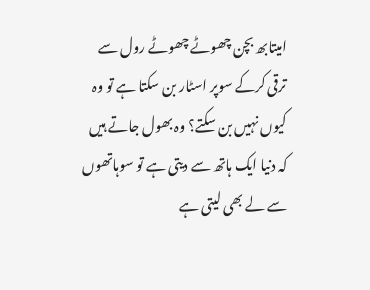امیتابھ بچن چھوٹے چھوٹے رول سے ترقی کرکے سوپر اسٹار بن سکتا ہے تو وہ کیوں نہیں بن سکتے؟ وہ بھول جاتے ہیں کہ دنیا ایک ہاتھ سے دیتی ہے تو سوہاتھوں سے لے بھی لیتی ہے